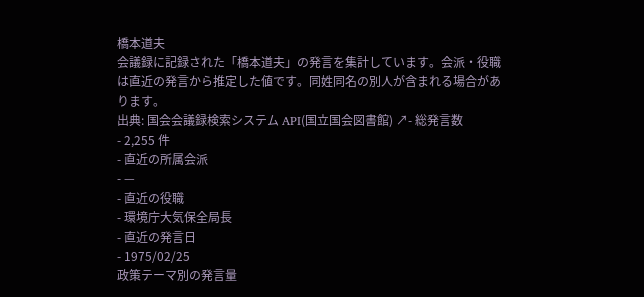橋本道夫
会議録に記録された「橋本道夫」の発言を集計しています。会派・役職は直近の発言から推定した値です。同姓同名の別人が含まれる場合があります。
出典: 国会会議録検索システム API(国立国会図書館) ↗- 総発言数
- 2,255 件
- 直近の所属会派
- —
- 直近の役職
- 環境庁大気保全局長
- 直近の発言日
- 1975/02/25
政策テーマ別の発言量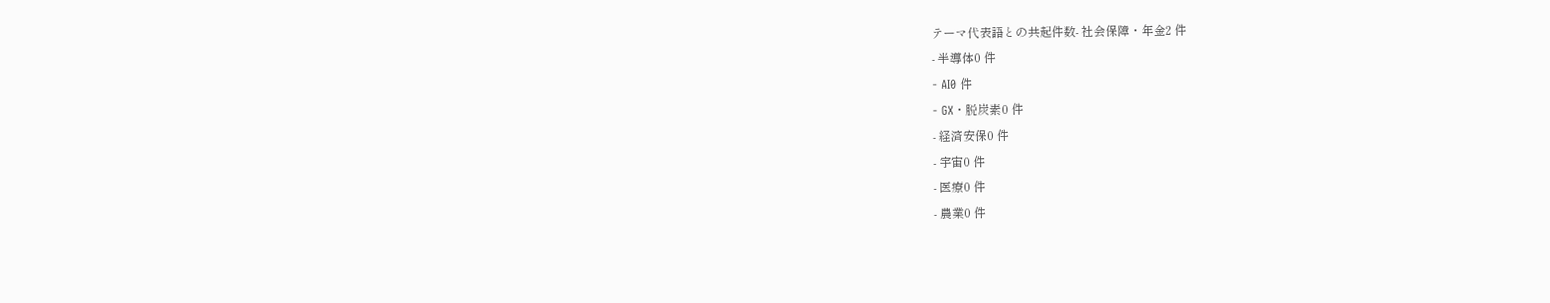テーマ代表語との共起件数- 社会保障・年金2 件
- 半導体0 件
- AI0 件
- GX・脱炭素0 件
- 経済安保0 件
- 宇宙0 件
- 医療0 件
- 農業0 件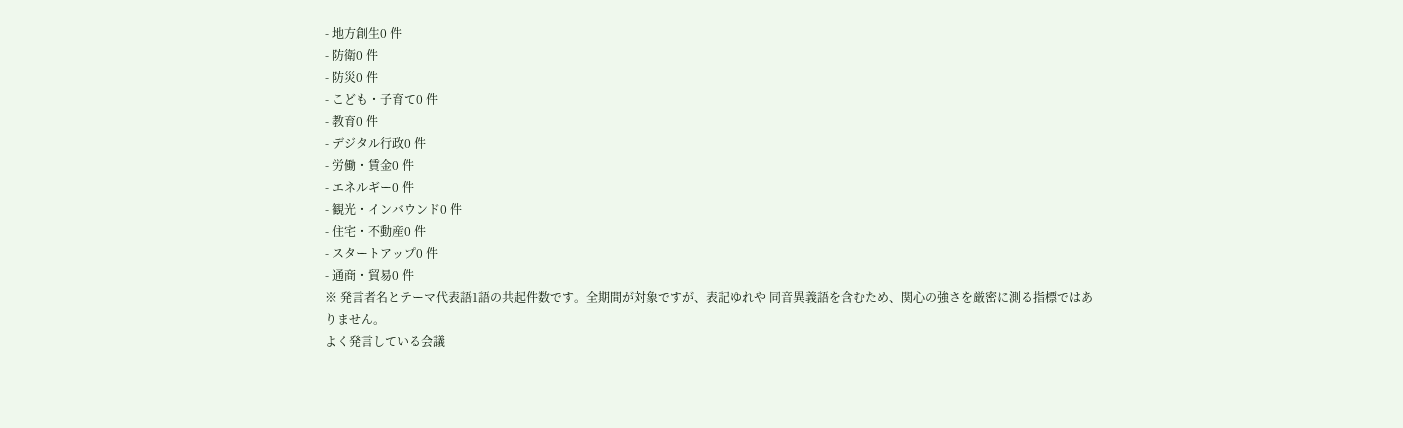- 地方創生0 件
- 防衛0 件
- 防災0 件
- こども・子育て0 件
- 教育0 件
- デジタル行政0 件
- 労働・賃金0 件
- エネルギー0 件
- 観光・インバウンド0 件
- 住宅・不動産0 件
- スタートアップ0 件
- 通商・貿易0 件
※ 発言者名とテーマ代表語1語の共起件数です。全期間が対象ですが、表記ゆれや 同音異義語を含むため、関心の強さを厳密に測る指標ではありません。
よく発言している会議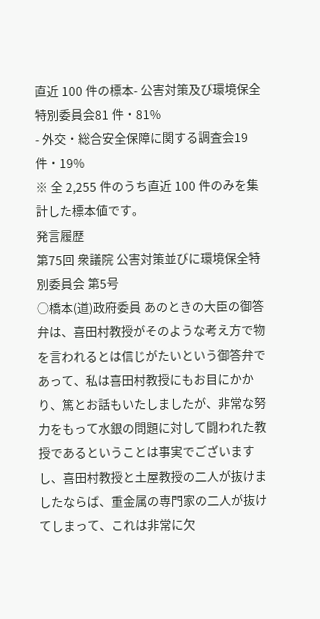直近 100 件の標本- 公害対策及び環境保全特別委員会81 件・81%
- 外交・総合安全保障に関する調査会19 件・19%
※ 全 2,255 件のうち直近 100 件のみを集計した標本値です。
発言履歴
第75回 衆議院 公害対策並びに環境保全特別委員会 第5号
○橋本(道)政府委員 あのときの大臣の御答弁は、喜田村教授がそのような考え方で物を言われるとは信じがたいという御答弁であって、私は喜田村教授にもお目にかかり、篤とお話もいたしましたが、非常な努力をもって水銀の問題に対して闘われた教授であるということは事実でございますし、喜田村教授と土屋教授の二人が抜けましたならば、重金属の専門家の二人が抜けてしまって、これは非常に欠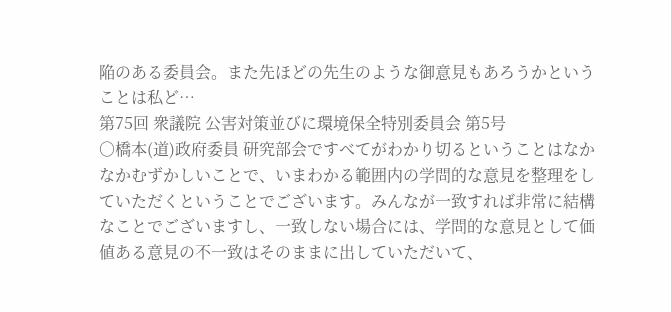陥のある委員会。また先ほどの先生のような御意見もあろうかということは私ど…
第75回 衆議院 公害対策並びに環境保全特別委員会 第5号
○橋本(道)政府委員 研究部会ですべてがわかり切るということはなかなかむずかしいことで、いまわかる範囲内の学問的な意見を整理をしていただくということでございます。みんなが一致すれば非常に結構なことでございますし、一致しない場合には、学問的な意見として価値ある意見の不一致はそのままに出していただいて、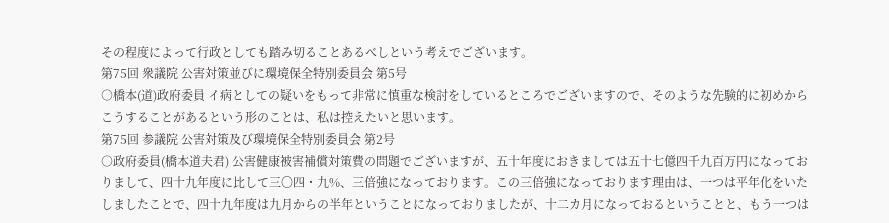その程度によって行政としても踏み切ることあるべしという考えでございます。
第75回 衆議院 公害対策並びに環境保全特別委員会 第5号
○橋本(道)政府委員 イ病としての疑いをもって非常に慎重な検討をしているところでございますので、そのような先験的に初めからこうすることがあるという形のことは、私は控えたいと思います。
第75回 参議院 公害対策及び環境保全特別委員会 第2号
○政府委員(橋本道夫君) 公害健康被害補償対策費の問題でございますが、五十年度におきましては五十七億四千九百万円になっておりまして、四十九年度に比して三〇四・九%、三倍強になっております。この三倍強になっております理由は、一つは平年化をいたしましたことで、四十九年度は九月からの半年ということになっておりましたが、十二カ月になっておるということと、もう一つは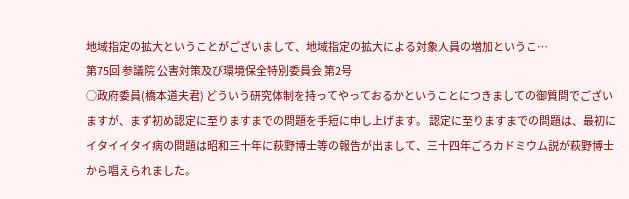地域指定の拡大ということがございまして、地域指定の拡大による対象人員の増加というこ…
第75回 参議院 公害対策及び環境保全特別委員会 第2号
○政府委員(橋本道夫君) どういう研究体制を持ってやっておるかということにつきましての御質問でございますが、まず初め認定に至りますまでの問題を手短に申し上げます。 認定に至りますまでの問題は、最初にイタイイタイ病の問題は昭和三十年に萩野博士等の報告が出まして、三十四年ごろカドミウム説が萩野博士から唱えられました。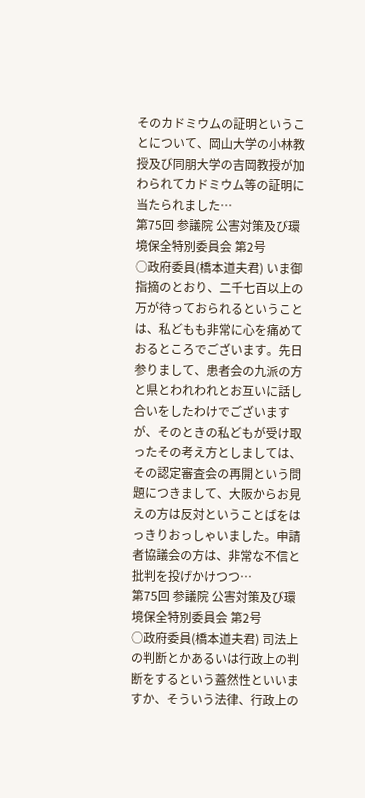そのカドミウムの証明ということについて、岡山大学の小林教授及び同朋大学の吉岡教授が加わられてカドミウム等の証明に当たられました…
第75回 参議院 公害対策及び環境保全特別委員会 第2号
○政府委員(橋本道夫君) いま御指摘のとおり、二千七百以上の万が待っておられるということは、私どもも非常に心を痛めておるところでございます。先日参りまして、患者会の九派の方と県とわれわれとお互いに話し合いをしたわけでございますが、そのときの私どもが受け取ったその考え方としましては、その認定審査会の再開という問題につきまして、大阪からお見えの方は反対ということばをはっきりおっしゃいました。申請者協議会の方は、非常な不信と批判を投げかけつつ…
第75回 参議院 公害対策及び環境保全特別委員会 第2号
○政府委員(橋本道夫君) 司法上の判断とかあるいは行政上の判断をするという蓋然性といいますか、そういう法律、行政上の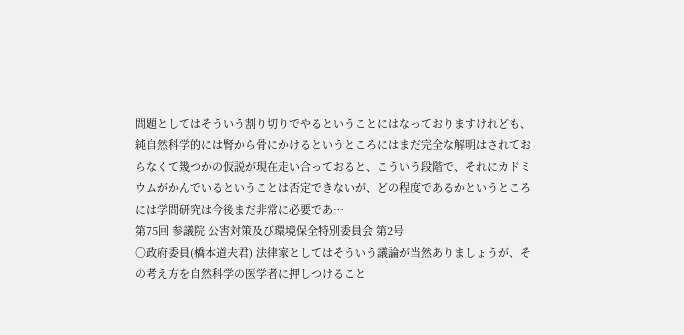問題としてはそういう割り切りでやるということにはなっておりますけれども、純自然科学的には腎から骨にかけるというところにはまだ完全な解明はされておらなくて幾つかの仮説が現在走い合っておると、こういう段階で、それにカドミウムがかんでいるということは否定できないが、どの程度であるかというところには学問研究は今後まだ非常に必要であ…
第75回 参議院 公害対策及び環境保全特別委員会 第2号
○政府委員(橋本道夫君) 法律家としてはそういう議論が当然ありましょうが、その考え方を自然科学の医学者に押しつけること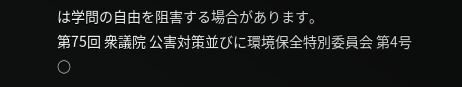は学問の自由を阻害する場合があります。
第75回 衆議院 公害対策並びに環境保全特別委員会 第4号
○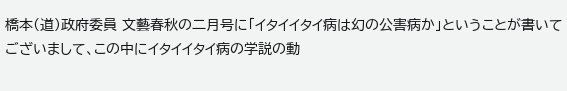橋本(道)政府委員 文藝春秋の二月号に「イタイイタイ病は幻の公害病か」ということが書いてございまして、この中にイタイイタイ病の学説の動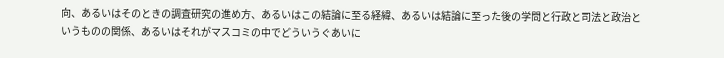向、あるいはそのときの調査研究の進め方、あるいはこの結論に至る経緯、あるいは結論に至った後の学問と行政と司法と政治というものの関係、あるいはそれがマスコミの中でどういうぐあいに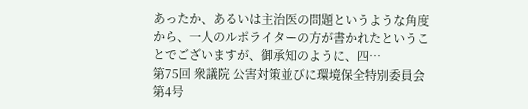あったか、あるいは主治医の問題というような角度から、一人のルポライターの方が書かれたということでございますが、御承知のように、四…
第75回 衆議院 公害対策並びに環境保全特別委員会 第4号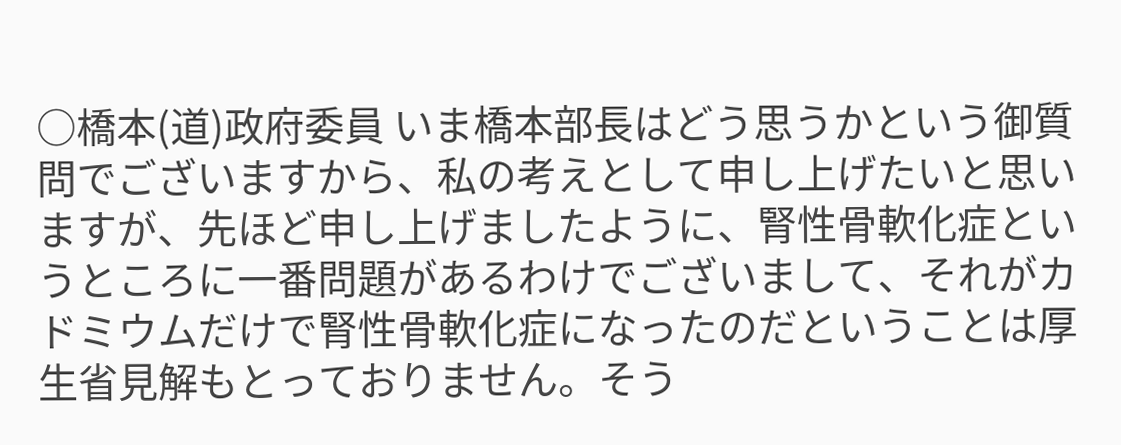○橋本(道)政府委員 いま橋本部長はどう思うかという御質問でございますから、私の考えとして申し上げたいと思いますが、先ほど申し上げましたように、腎性骨軟化症というところに一番問題があるわけでございまして、それがカドミウムだけで腎性骨軟化症になったのだということは厚生省見解もとっておりません。そう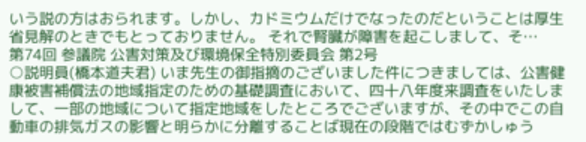いう説の方はおられます。しかし、カドミウムだけでなったのだということは厚生省見解のときでもとっておりません。 それで腎臓が障害を起こしまして、そ…
第74回 参議院 公害対策及び環境保全特別委員会 第2号
○説明員(橋本道夫君) いま先生の御指摘のございました件につきましては、公害健康被害補償法の地域指定のための基礎調査において、四十八年度来調査をいたしまして、一部の地域について指定地域をしたところでございますが、その中でこの自動車の排気ガスの影響と明らかに分離することば現在の段階ではむずかしゅう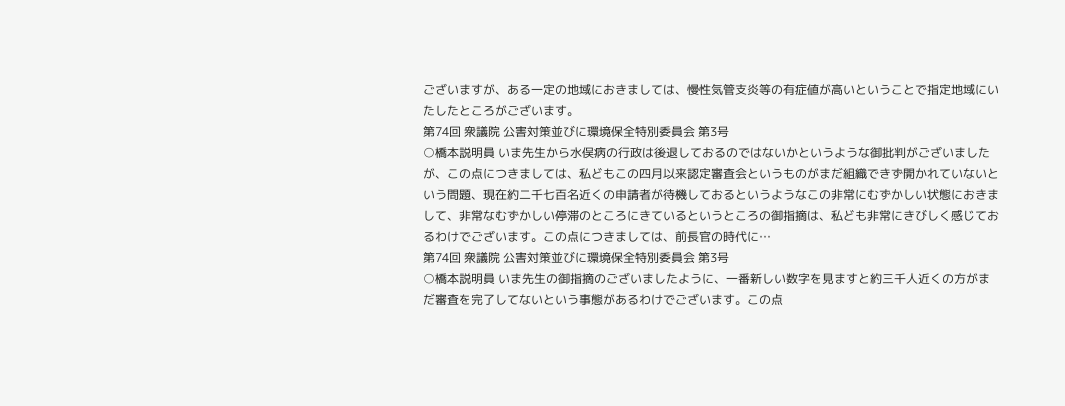ございますが、ある一定の地域におきましては、慢性気管支炎等の有症値が高いということで指定地域にいたしたところがございます。
第74回 衆議院 公害対策並びに環境保全特別委員会 第3号
○橋本説明員 いま先生から水俣病の行政は後退しておるのではないかというような御批判がございましたが、この点につきましては、私どもこの四月以来認定審査会というものがまだ組織できず開かれていないという問題、現在約二千七百名近くの申請者が待機しておるというようなこの非常にむずかしい状態におきまして、非常なむずかしい停滞のところにきているというところの御指摘は、私ども非常にきびしく感じておるわけでございます。この点につきましては、前長官の時代に…
第74回 衆議院 公害対策並びに環境保全特別委員会 第3号
○橋本説明員 いま先生の御指摘のございましたように、一番新しい数字を見ますと約三千人近くの方がまだ審査を完了してないという事態があるわけでございます。この点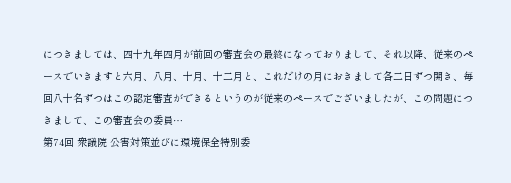につきましては、四十九年四月が前回の審査会の最終になっておりまして、それ以降、従来のペースでいきますと六月、八月、十月、十二月と、これだけの月におきまして各二日ずつ開き、毎回八十名ずつはこの認定審査ができるというのが従来のペースでございましたが、この問題につきまして、この審査会の委員…
第74回 衆議院 公害対策並びに環境保全特別委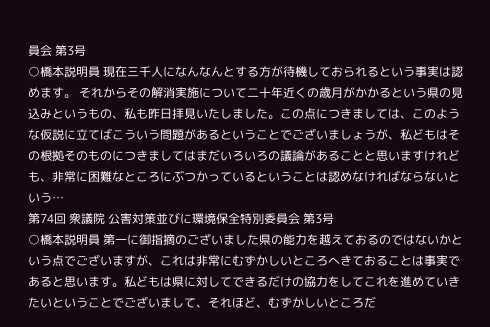員会 第3号
○橋本説明員 現在三千人になんなんとする方が待機しておられるという事実は認めます。 それからその解消実施について二十年近くの歳月がかかるという県の見込みというもの、私も昨日拝見いたしました。この点につきましては、このような仮説に立てばこういう問題があるということでございましょうが、私どもはその根拠そのものにつきましてはまだいろいろの議論があることと思いますけれども、非常に困難なところにぶつかっているということは認めなければならないという…
第74回 衆議院 公害対策並びに環境保全特別委員会 第3号
○橋本説明員 第一に御指摘のございました県の能力を越えておるのではないかという点でございますが、これは非常にむずかしいところへきておることは事実であると思います。私どもは県に対してできるだけの協力をしてこれを進めていきたいということでございまして、それほど、むずかしいところだ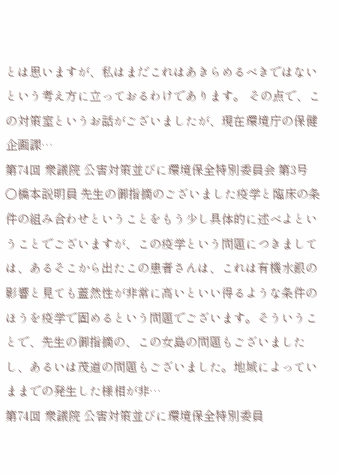とは思いますが、私はまだこれはあきらめるべきではないという考え方に立っておるわけであります。 その点で、この対策室というお話がございましたが、現在環境庁の保健企画課…
第74回 衆議院 公害対策並びに環境保全特別委員会 第3号
○橋本説明員 先生の御指摘のございました疫学と臨床の条件の組み合わせということをもう少し具体的に述べよということでございますが、この疫学という問題につきましては、あるそこから出たこの患者さんは、これは有機水銀の影響と見ても蓋然性が非常に高いといい得るような条件のほうを疫学で固めるという問題でございます。そういうことで、先生の御指摘の、この女島の問題もございましたし、あるいは茂道の問題もございました。地域によっていままでの発生した様相が非…
第74回 衆議院 公害対策並びに環境保全特別委員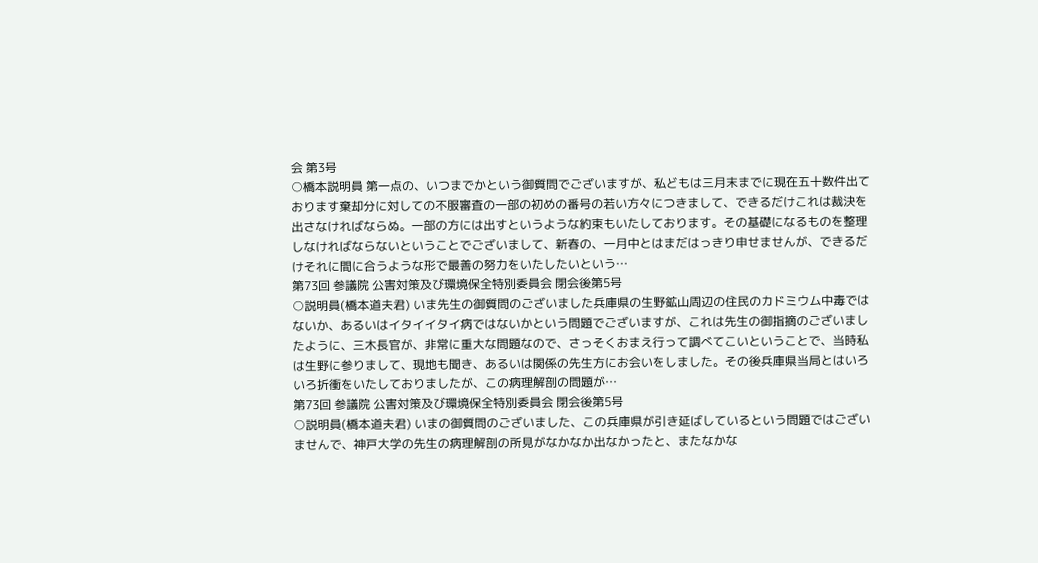会 第3号
○橋本説明員 第一点の、いつまでかという御質問でございますが、私どもは三月末までに現在五十数件出ております棄却分に対しての不服審査の一部の初めの番号の若い方々につきまして、できるだけこれは裁決を出さなければならぬ。一部の方には出すというような約束もいたしております。その基礎になるものを整理しなければならないということでございまして、新春の、一月中とはまだはっきり申せませんが、できるだけそれに間に合うような形で最善の努力をいたしたいという…
第73回 参議院 公害対策及び環境保全特別委員会 閉会後第5号
○説明員(橋本道夫君) いま先生の御質問のございました兵庫県の生野鉱山周辺の住民のカドミウム中毒ではないか、あるいはイタイイタイ病ではないかという問題でございますが、これは先生の御指摘のございましたように、三木長官が、非常に重大な問題なので、さっそくおまえ行って調べてこいということで、当時私は生野に参りまして、現地も聞き、あるいは関係の先生方にお会いをしました。その後兵庫県当局とはいろいろ折衝をいたしておりましたが、この病理解剖の問題が…
第73回 参議院 公害対策及び環境保全特別委員会 閉会後第5号
○説明員(橋本道夫君) いまの御質問のございました、この兵庫県が引き延ばしているという問題ではございませんで、神戸大学の先生の病理解剖の所見がなかなか出なかったと、またなかな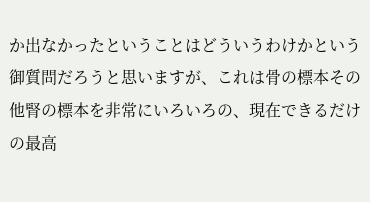か出なかったということはどういうわけかという御質問だろうと思いますが、これは骨の標本その他腎の標本を非常にいろいろの、現在できるだけの最高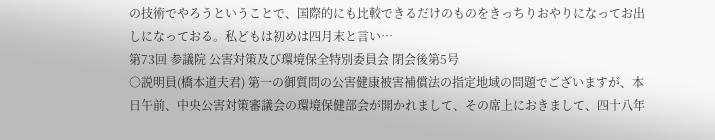の技術でやろうということで、国際的にも比較できるだけのものをきっちりおやりになってお出しになっておる。私どもは初めは四月末と言い…
第73回 参議院 公害対策及び環境保全特別委員会 閉会後第5号
○説明員(橋本道夫君) 第一の御質問の公害健康被害補償法の指定地域の問題でございますが、本日午前、中央公害対策審議会の環境保健部会が開かれまして、その席上におきまして、四十八年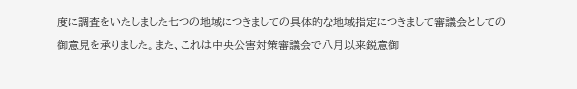度に調査をいたしました七つの地域につきましての具体的な地域指定につきまして審議会としての御意見を承りました。また、これは中央公害対策審議会で八月以来鋭意御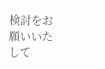検討をお願いいたして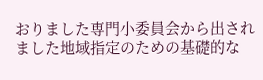おりました専門小委員会から出されました地域指定のための基礎的な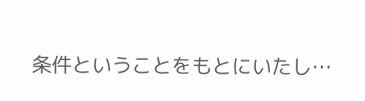条件ということをもとにいたし…